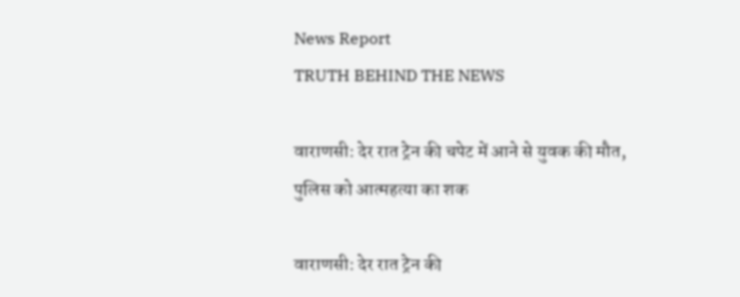News Report
TRUTH BEHIND THE NEWS

वाराणसी: देर रात ट्रेन की चपेट में आने से युवक की मौत, पुलिस को आत्महत्या का शक

वाराणसी: देर रात ट्रेन की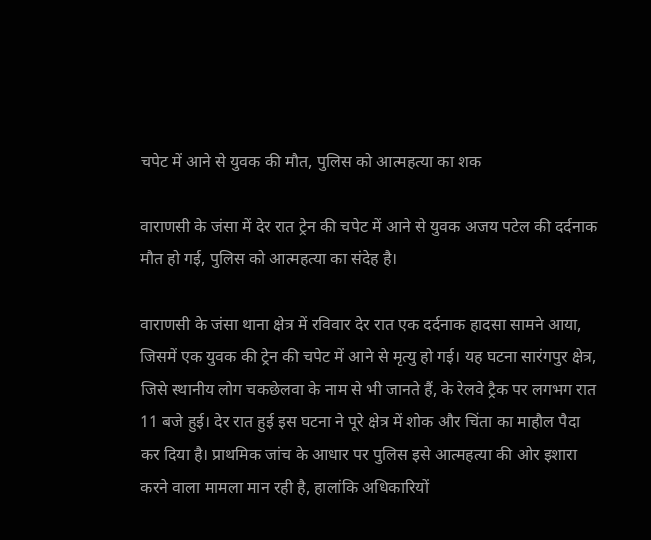चपेट में आने से युवक की मौत, पुलिस को आत्महत्या का शक

वाराणसी के जंसा में देर रात ट्रेन की चपेट में आने से युवक अजय पटेल की दर्दनाक मौत हो गई, पुलिस को आत्महत्या का संदेह है।

वाराणसी के जंसा थाना क्षेत्र में रविवार देर रात एक दर्दनाक हादसा सामने आया, जिसमें एक युवक की ट्रेन की चपेट में आने से मृत्यु हो गई। यह घटना सारंगपुर क्षेत्र, जिसे स्थानीय लोग चकछेलवा के नाम से भी जानते हैं, के रेलवे ट्रैक पर लगभग रात 11 बजे हुई। देर रात हुई इस घटना ने पूरे क्षेत्र में शोक और चिंता का माहौल पैदा कर दिया है। प्राथमिक जांच के आधार पर पुलिस इसे आत्महत्या की ओर इशारा करने वाला मामला मान रही है, हालांकि अधिकारियों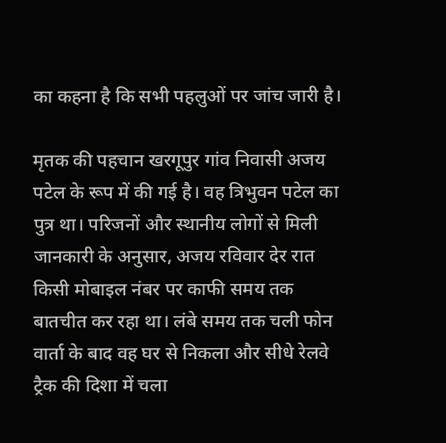का कहना है कि सभी पहलुओं पर जांच जारी है।

मृतक की पहचान खरगूपुर गांव निवासी अजय पटेल के रूप में की गई है। वह त्रिभुवन पटेल का पुत्र था। परिजनों और स्थानीय लोगों से मिली जानकारी के अनुसार, अजय रविवार देर रात किसी मोबाइल नंबर पर काफी समय तक बातचीत कर रहा था। लंबे समय तक चली फोन वार्ता के बाद वह घर से निकला और सीधे रेलवे ट्रैक की दिशा में चला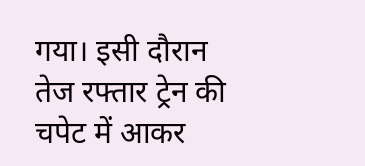गया। इसी दौरान तेज रफ्तार ट्रेन की चपेट में आकर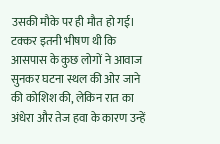उसकी मौके पर ही मौत हो गई। टक्कर इतनी भीषण थी कि आसपास के कुछ लोगों ने आवाज सुनकर घटना स्थल की ओर जाने की कोशिश की, लेकिन रात का अंधेरा और तेज हवा के कारण उन्हें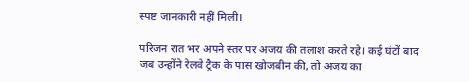स्पष्ट जानकारी नहीं मिली।

परिजन रात भर अपने स्तर पर अजय की तलाश करते रहे। कई घंटों बाद जब उन्होंने रेलवे ट्रैक के पास खोजबीन की, तो अजय का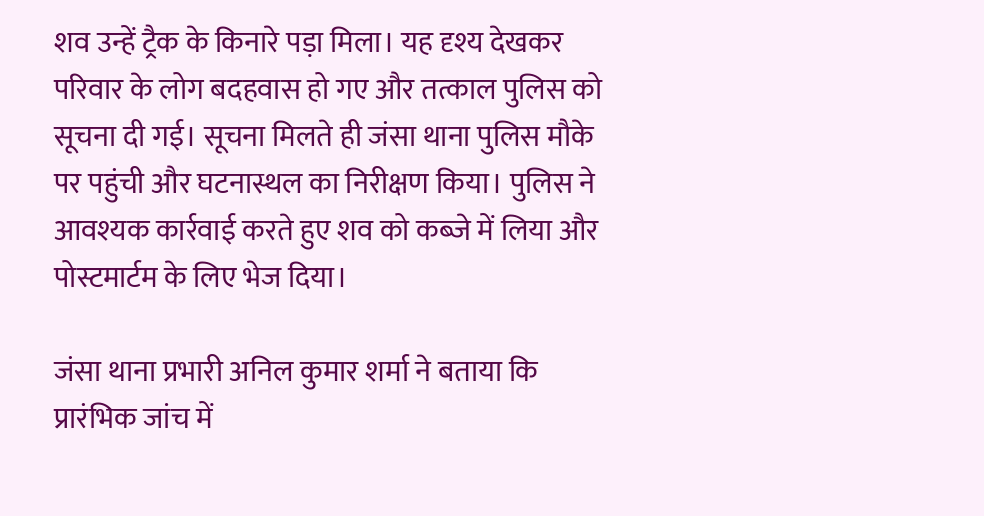शव उन्हें ट्रैक के किनारे पड़ा मिला। यह दृश्य देखकर परिवार के लोग बदहवास हो गए और तत्काल पुलिस को सूचना दी गई। सूचना मिलते ही जंसा थाना पुलिस मौके पर पहुंची और घटनास्थल का निरीक्षण किया। पुलिस ने आवश्यक कार्रवाई करते हुए शव को कब्जे में लिया और पोस्टमार्टम के लिए भेज दिया।

जंसा थाना प्रभारी अनिल कुमार शर्मा ने बताया कि प्रारंभिक जांच में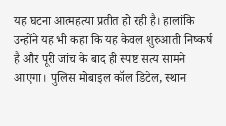यह घटना आत्महत्या प्रतीत हो रही है। हालांकि उन्होंने यह भी कहा कि यह केवल शुरुआती निष्कर्ष है और पूरी जांच के बाद ही स्पष्ट सत्य सामने आएगा। पुलिस मोबाइल कॉल डिटेल, स्थान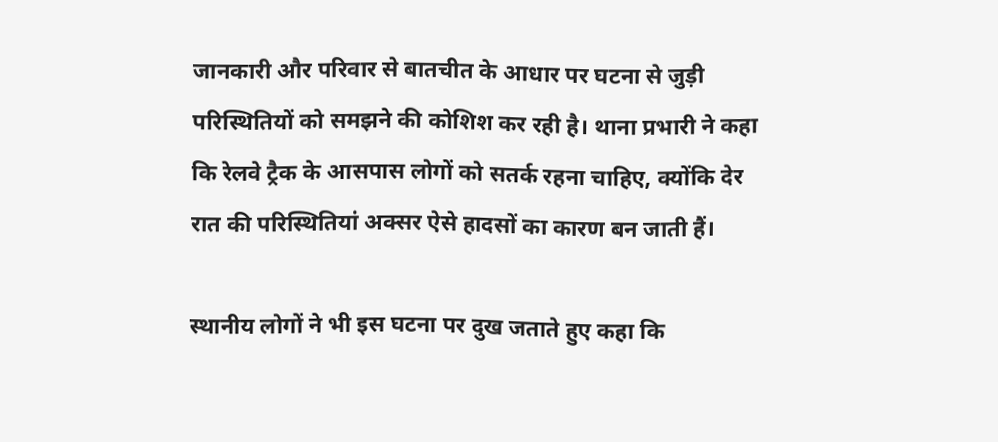जानकारी और परिवार से बातचीत के आधार पर घटना से जुड़ी परिस्थितियों को समझने की कोशिश कर रही है। थाना प्रभारी ने कहा कि रेलवे ट्रैक के आसपास लोगों को सतर्क रहना चाहिए, क्योंकि देर रात की परिस्थितियां अक्सर ऐसे हादसों का कारण बन जाती हैं।

स्थानीय लोगों ने भी इस घटना पर दुख जताते हुए कहा कि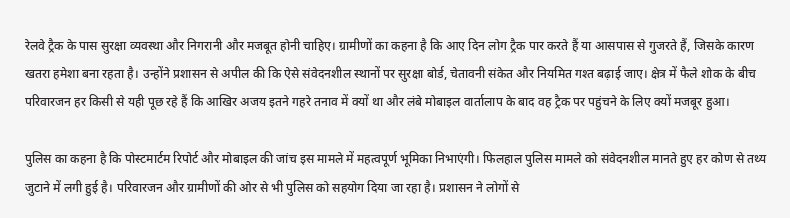रेलवे ट्रैक के पास सुरक्षा व्यवस्था और निगरानी और मजबूत होनी चाहिए। ग्रामीणों का कहना है कि आए दिन लोग ट्रैक पार करते हैं या आसपास से गुजरते हैं, जिसके कारण खतरा हमेशा बना रहता है। उन्होंने प्रशासन से अपील की कि ऐसे संवेदनशील स्थानों पर सुरक्षा बोर्ड, चेतावनी संकेत और नियमित गश्त बढ़ाई जाए। क्षेत्र में फैले शोक के बीच परिवारजन हर किसी से यही पूछ रहे हैं कि आखिर अजय इतने गहरे तनाव में क्यों था और लंबे मोबाइल वार्तालाप के बाद वह ट्रैक पर पहुंचने के लिए क्यों मजबूर हुआ।

पुलिस का कहना है कि पोस्टमार्टम रिपोर्ट और मोबाइल की जांच इस मामले में महत्वपूर्ण भूमिका निभाएंगी। फिलहाल पुलिस मामले को संवेदनशील मानते हुए हर कोण से तथ्य जुटाने में लगी हुई है। परिवारजन और ग्रामीणों की ओर से भी पुलिस को सहयोग दिया जा रहा है। प्रशासन ने लोगों से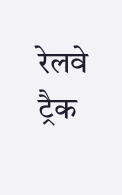रेलवे ट्रैक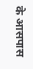के आसपास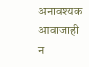अनावश्यक आवाजाही न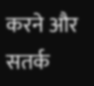करने और सतर्क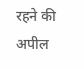रहने की अपील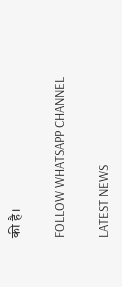की है।

FOLLOW WHATSAPP CHANNEL

LATEST NEWS